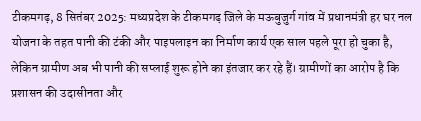टीकमगढ़, 8 सितंबर 2025: मध्यप्रदेश के टीकमगढ़ जिले के मऊबुजुर्ग गांव में प्रधानमंत्री हर घर नल योजना के तहत पानी की टंकी और पाइपलाइन का निर्माण कार्य एक साल पहले पूरा हो चुका है, लेकिन ग्रामीण अब भी पानी की सप्लाई शुरू होने का इंतजार कर रहे हैं। ग्रामीणों का आरोप है कि प्रशासन की उदासीनता और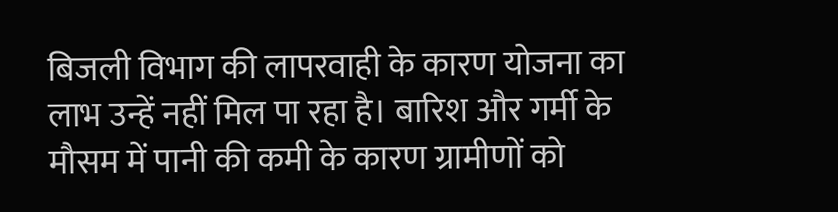बिजली विभाग की लापरवाही के कारण योजना का लाभ उन्हें नहीं मिल पा रहा है। बारिश और गर्मी के मौसम में पानी की कमी के कारण ग्रामीणों को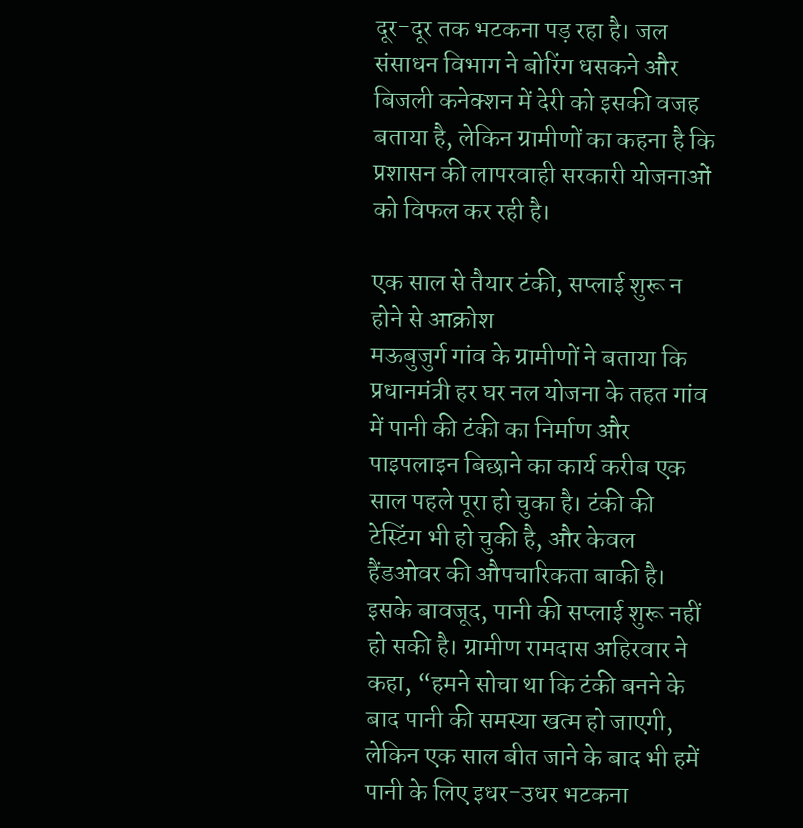दूर-दूर तक भटकना पड़ रहा है। जल संसाधन विभाग ने बोरिंग धसकने और बिजली कनेक्शन में देरी को इसकी वजह बताया है, लेकिन ग्रामीणों का कहना है कि प्रशासन की लापरवाही सरकारी योजनाओं को विफल कर रही है।

एक साल से तैयार टंकी, सप्लाई शुरू न होने से आक्रोश
मऊबुजुर्ग गांव के ग्रामीणों ने बताया कि प्रधानमंत्री हर घर नल योजना के तहत गांव में पानी की टंकी का निर्माण और पाइपलाइन बिछाने का कार्य करीब एक साल पहले पूरा हो चुका है। टंकी की टेस्टिंग भी हो चुकी है, और केवल हैंडओवर की औपचारिकता बाकी है। इसके बावजूद, पानी की सप्लाई शुरू नहीं हो सकी है। ग्रामीण रामदास अहिरवार ने कहा, “हमने सोचा था कि टंकी बनने के बाद पानी की समस्या खत्म हो जाएगी, लेकिन एक साल बीत जाने के बाद भी हमें पानी के लिए इधर-उधर भटकना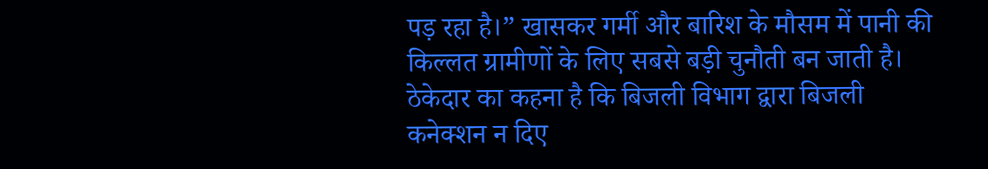पड़ रहा है।” खासकर गर्मी और बारिश के मौसम में पानी की किल्लत ग्रामीणों के लिए सबसे बड़ी चुनौती बन जाती है।
ठेकेदार का कहना है कि बिजली विभाग द्वारा बिजली कनेक्शन न दिए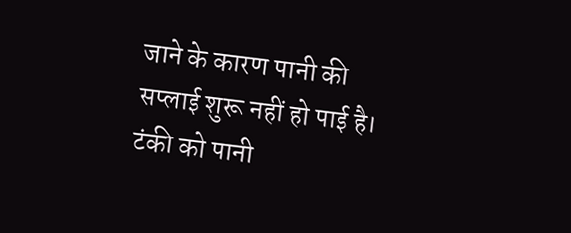जाने के कारण पानी की सप्लाई शुरू नहीं हो पाई है। टंकी को पानी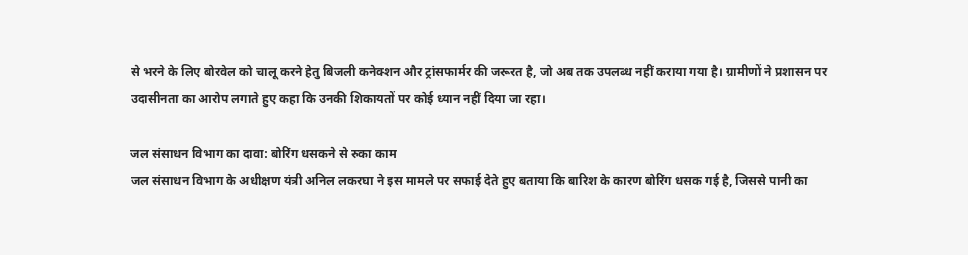से भरने के लिए बोरवेल को चालू करने हेतु बिजली कनेक्शन और ट्रांसफार्मर की जरूरत है, जो अब तक उपलब्ध नहीं कराया गया है। ग्रामीणों ने प्रशासन पर उदासीनता का आरोप लगाते हुए कहा कि उनकी शिकायतों पर कोई ध्यान नहीं दिया जा रहा।

जल संसाधन विभाग का दावा: बोरिंग धसकने से रुका काम
जल संसाधन विभाग के अधीक्षण यंत्री अनिल लकरघा ने इस मामले पर सफाई देते हुए बताया कि बारिश के कारण बोरिंग धसक गई है, जिससे पानी का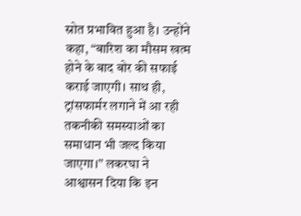स्रोत प्रभावित हुआ है। उन्होंने कहा, “बारिश का मौसम खत्म होने के बाद बोर की सफाई कराई जाएगी। साथ ही, ट्रांसफार्मर लगाने में आ रही तकनीकी समस्याओं का समाधान भी जल्द किया जाएगा।” लकरघा ने आश्वासन दिया कि इन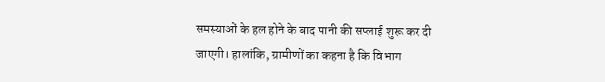समस्याओं के हल होने के बाद पानी की सप्लाई शुरू कर दी जाएगी। हालांकि, ग्रामीणों का कहना है कि विभाग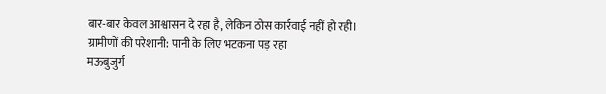बार-बार केवल आश्वासन दे रहा है, लेकिन ठोस कार्रवाई नहीं हो रही।
ग्रामीणों की परेशानी: पानी के लिए भटकना पड़ रहा
मऊबुजुर्ग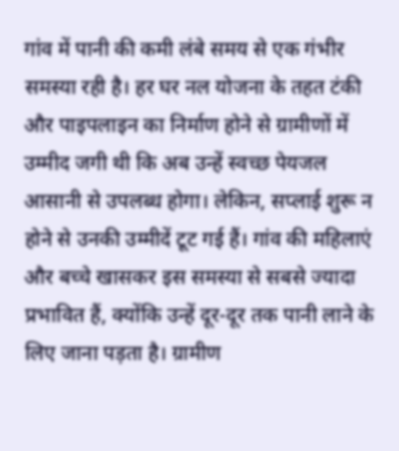गांव में पानी की कमी लंबे समय से एक गंभीर समस्या रही है। हर घर नल योजना के तहत टंकी और पाइपलाइन का निर्माण होने से ग्रामीणों में उम्मीद जगी थी कि अब उन्हें स्वच्छ पेयजल आसानी से उपलब्ध होगा। लेकिन, सप्लाई शुरू न होने से उनकी उम्मीदें टूट गई हैं। गांव की महिलाएं और बच्चे खासकर इस समस्या से सबसे ज्यादा प्रभावित हैं, क्योंकि उन्हें दूर-दूर तक पानी लाने के लिए जाना पड़ता है। ग्रामीण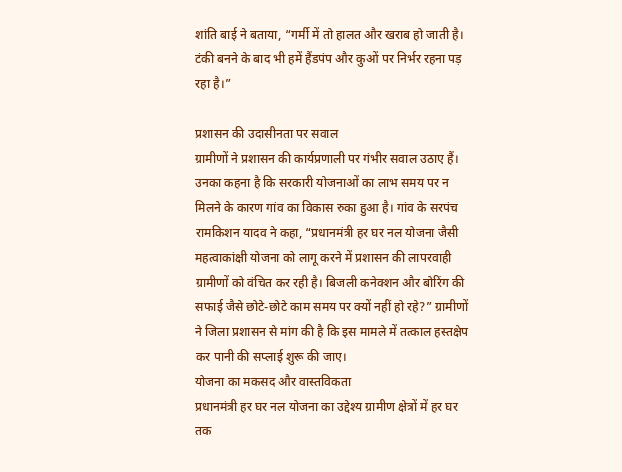शांति बाई ने बताया, “गर्मी में तो हालत और खराब हो जाती है। टंकी बनने के बाद भी हमें हैंडपंप और कुओं पर निर्भर रहना पड़ रहा है।”

प्रशासन की उदासीनता पर सवाल
ग्रामीणों ने प्रशासन की कार्यप्रणाली पर गंभीर सवाल उठाए हैं। उनका कहना है कि सरकारी योजनाओं का लाभ समय पर न मिलने के कारण गांव का विकास रुका हुआ है। गांव के सरपंच रामकिशन यादव ने कहा, “प्रधानमंत्री हर घर नल योजना जैसी महत्वाकांक्षी योजना को लागू करने में प्रशासन की लापरवाही ग्रामीणों को वंचित कर रही है। बिजली कनेक्शन और बोरिंग की सफाई जैसे छोटे-छोटे काम समय पर क्यों नहीं हो रहे?” ग्रामीणों ने जिला प्रशासन से मांग की है कि इस मामले में तत्काल हस्तक्षेप कर पानी की सप्लाई शुरू की जाए।
योजना का मकसद और वास्तविकता
प्रधानमंत्री हर घर नल योजना का उद्देश्य ग्रामीण क्षेत्रों में हर घर तक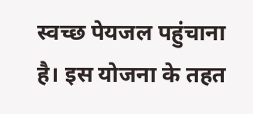स्वच्छ पेयजल पहुंचाना है। इस योजना के तहत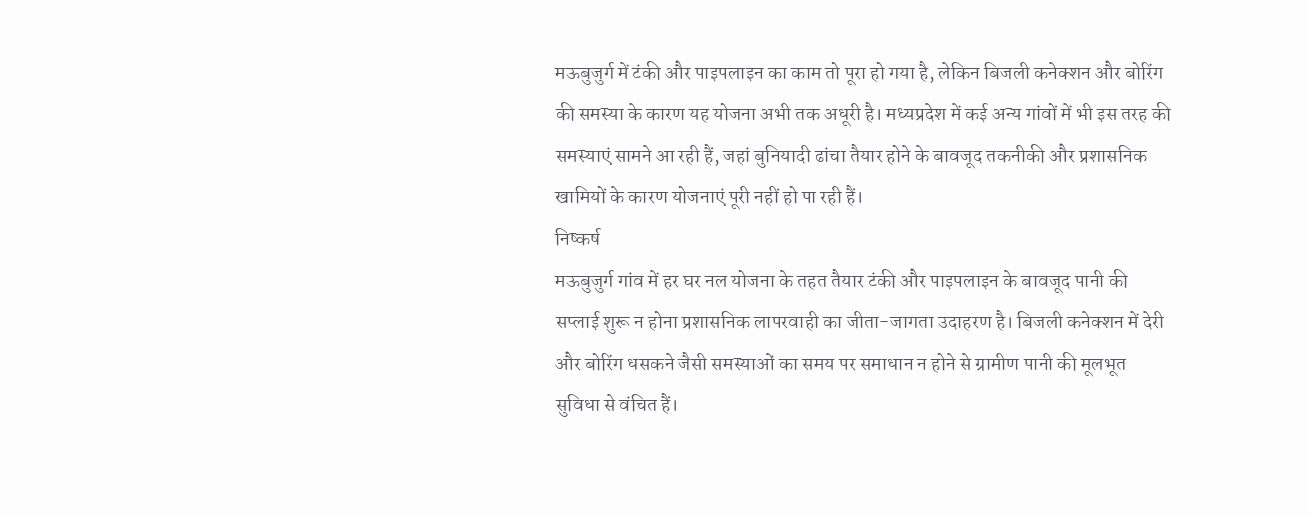मऊबुजुर्ग में टंकी और पाइपलाइन का काम तो पूरा हो गया है, लेकिन बिजली कनेक्शन और बोरिंग की समस्या के कारण यह योजना अभी तक अधूरी है। मध्यप्रदेश में कई अन्य गांवों में भी इस तरह की समस्याएं सामने आ रही हैं, जहां बुनियादी ढांचा तैयार होने के बावजूद तकनीकी और प्रशासनिक खामियों के कारण योजनाएं पूरी नहीं हो पा रही हैं।
निष्कर्ष
मऊबुजुर्ग गांव में हर घर नल योजना के तहत तैयार टंकी और पाइपलाइन के बावजूद पानी की सप्लाई शुरू न होना प्रशासनिक लापरवाही का जीता-जागता उदाहरण है। बिजली कनेक्शन में देरी और बोरिंग धसकने जैसी समस्याओं का समय पर समाधान न होने से ग्रामीण पानी की मूलभूत सुविधा से वंचित हैं।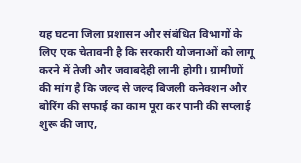यह घटना जिला प्रशासन और संबंधित विभागों के लिए एक चेतावनी है कि सरकारी योजनाओं को लागू करने में तेजी और जवाबदेही लानी होगी। ग्रामीणों की मांग है कि जल्द से जल्द बिजली कनेक्शन और बोरिंग की सफाई का काम पूरा कर पानी की सप्लाई शुरू की जाए,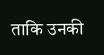ताकि उनकी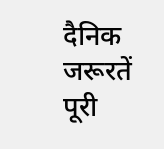दैनिक जरूरतें पूरी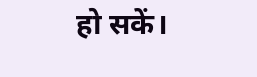हो सकें।